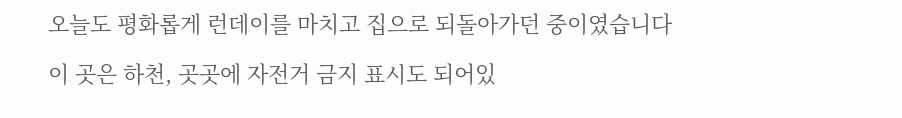오늘도 평화롭게 런데이를 마치고 집으로 되돌아가던 중이였습니다

이 곳은 하천, 곳곳에 자전거 금지 표시도 되어있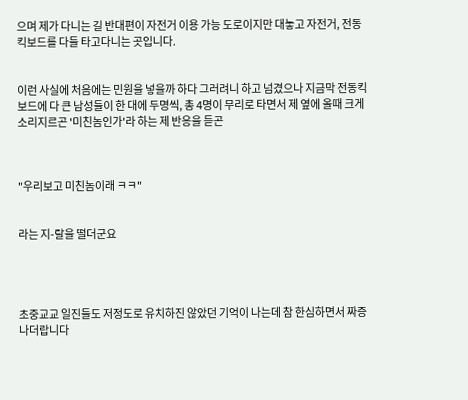으며 제가 다니는 길 반대편이 자전거 이용 가능 도로이지만 대놓고 자전거, 전동 킥보드를 다들 타고다니는 곳입니다.


이런 사실에 처음에는 민원을 넣을까 하다 그러려니 하고 넘겼으나 지금막 전동킥보드에 다 큰 남성들이 한 대에 두명씩, 총 4명이 무리로 타면서 제 옆에 올때 크게 소리지르곤 '미친놈인가'라 하는 제 반응을 듣곤



"우리보고 미친놈이래 ㅋㅋ"


라는 지-랄을 떨더군요




초중교교 일진들도 저정도로 유치하진 않았던 기억이 나는데 참 한심하면서 짜증나더랍니다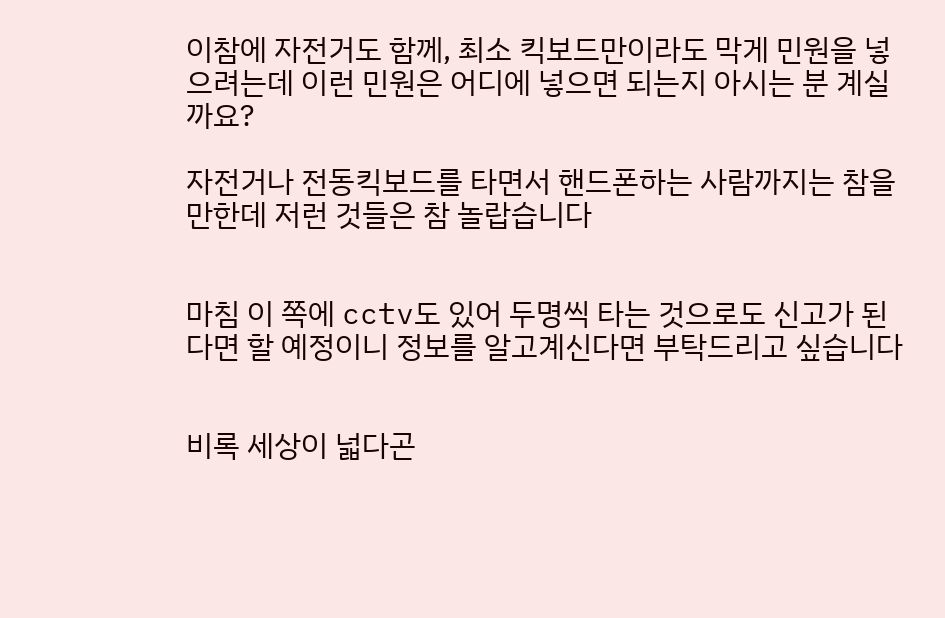이참에 자전거도 함께, 최소 킥보드만이라도 막게 민원을 넣으려는데 이런 민원은 어디에 넣으면 되는지 아시는 분 계실까요?

자전거나 전동킥보드를 타면서 핸드폰하는 사람까지는 참을만한데 저런 것들은 참 놀랍습니다


마침 이 쪽에 cctv도 있어 두명씩 타는 것으로도 신고가 된다면 할 예정이니 정보를 알고계신다면 부탁드리고 싶습니다


비록 세상이 넓다곤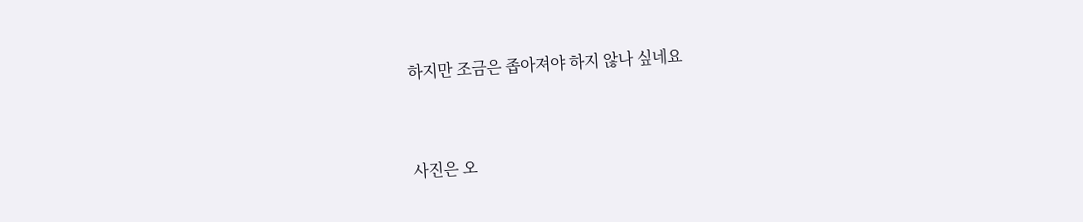하지만 조금은 좁아져야 하지 않나 싶네요



사진은 오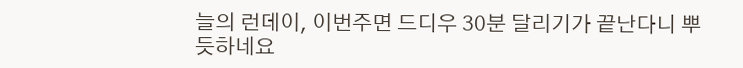늘의 런데이, 이번주면 드디우 30분 달리기가 끝난다니 뿌듯하네요